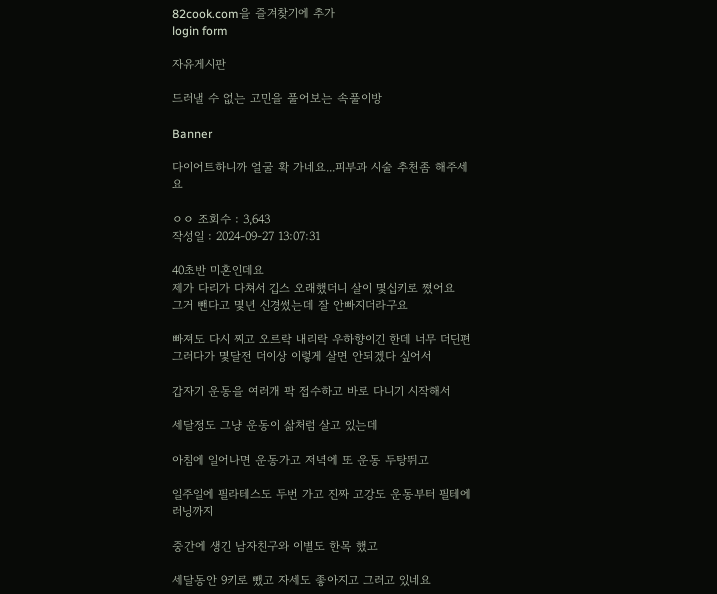82cook.com을 즐겨찾기에 추가
login form

자유게시판

드러낼 수 없는 고민을 풀어보는 속풀이방

Banner

다이어트하니까 얼굴 확 가네요...피부과 시술 추천좀 해주세요

ㅇㅇ 조회수 : 3,643
작성일 : 2024-09-27 13:07:31

40초반 미혼인데요
제가 다리가 다쳐서 깁스 오래했더니 살이 몇십키로 쪘어요
그거 뺀다고 몇년 신경썼는데 잘 안빠지더라구요

빠져도 다시 찌고 오르락 내리락 우하향이긴 한데 너무 더딘편
그러다가 몇달전 더이상 이렇게 살면 안되겠다 싶어서

갑자기 운동을 여러개 팍 접수하고 바로 다니기 시작해서

세달정도 그냥 운동이 삶처럼 살고 있는데

아침에 일어나면 운동가고 저녁에 또 운동 두탕뛰고

일주일에 필라테스도 두번 가고 진짜 고강도 운동부터 필테에 러닝까지

중간에 생긴 남자친구와 이별도 한목 했고

세달동안 9키로 뺐고 자세도 좋아지고 그러고 있네요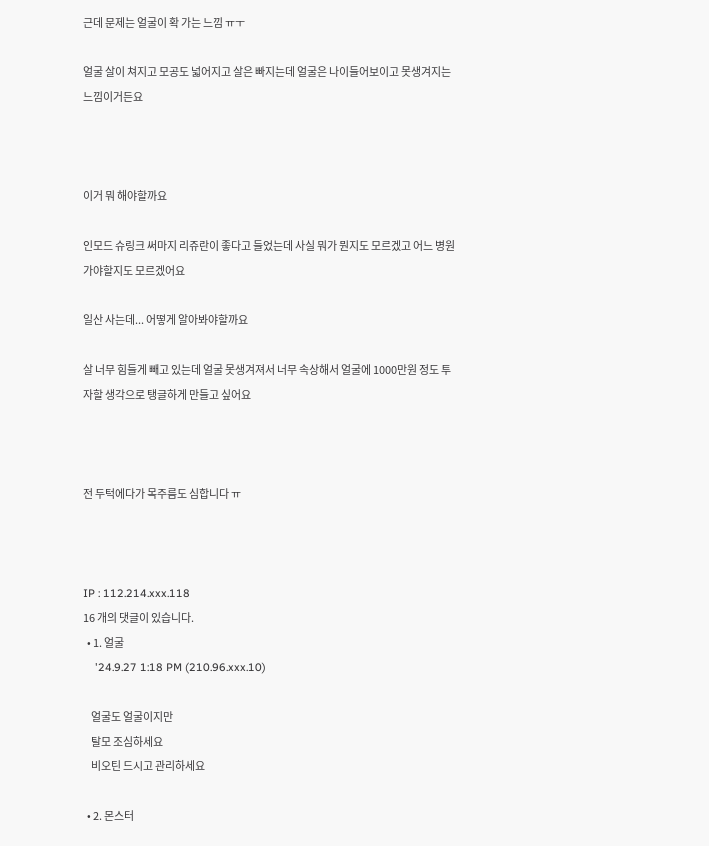근데 문제는 얼굴이 확 가는 느낌 ㅠㅜ

얼굴 살이 쳐지고 모공도 넓어지고 살은 빠지는데 얼굴은 나이들어보이고 못생겨지는 느낌이거든요



이거 뭐 해야할까요

인모드 슈링크 써마지 리쥬란이 좋다고 들었는데 사실 뭐가 뭔지도 모르겠고 어느 병원 가야할지도 모르겠어요

일산 사는데... 어떻게 알아봐야할까요

살 너무 힘들게 빼고 있는데 얼굴 못생겨져서 너무 속상해서 얼굴에 1000만원 정도 투자할 생각으로 탱글하게 만들고 싶어요



전 두턱에다가 목주름도 심합니다 ㅠ



IP : 112.214.xxx.118
16 개의 댓글이 있습니다.
  • 1. 얼굴
    '24.9.27 1:18 PM (210.96.xxx.10)

    얼굴도 얼굴이지만
    탈모 조심하세요
    비오틴 드시고 관리하세요

  • 2. 몬스터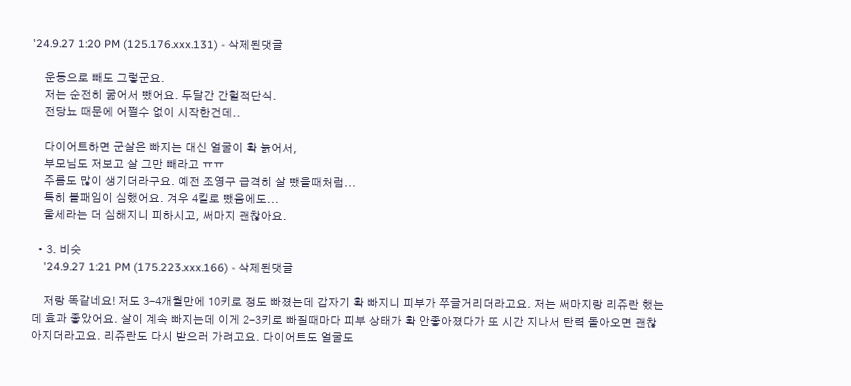'24.9.27 1:20 PM (125.176.xxx.131) - 삭제된댓글

    운동으로 빼도 그렇군요.
    저는 순전히 굶어서 뺐어요. 두달간 간헐적단식.
    전당뇨 때문에 어쩔수 없이 시작한건데..

    다이어트하면 군살은 빠지는 대신 얼굴이 확 늙어서,
    부모님도 저보고 살 그만 빼라고 ㅠㅠ
    주름도 많이 생기더라구요. 예전 조영구 급격히 살 뺐을때처럼...
    특히 볼패임이 심했어요. 겨우 4킬로 뺐음에도...
    울세라는 더 심해지니 피하시고, 써마지 괜찮아요.

  • 3. 비슷
    '24.9.27 1:21 PM (175.223.xxx.166) - 삭제된댓글

    저랑 똑같네요! 저도 3-4개월만에 10키로 정도 빠졌는데 갑자기 확 빠지니 피부가 쭈글거리더라고요. 저는 써마지랑 리쥬란 했는데 효과 좋았어요. 살이 계속 빠지는데 이게 2-3키로 빠질때마다 피부 상태가 확 안좋아졌다가 또 시간 지나서 탄력 돌아오면 괜찮아지더라고요. 리쥬란도 다시 받으러 가려고요. 다이어트도 얼굴도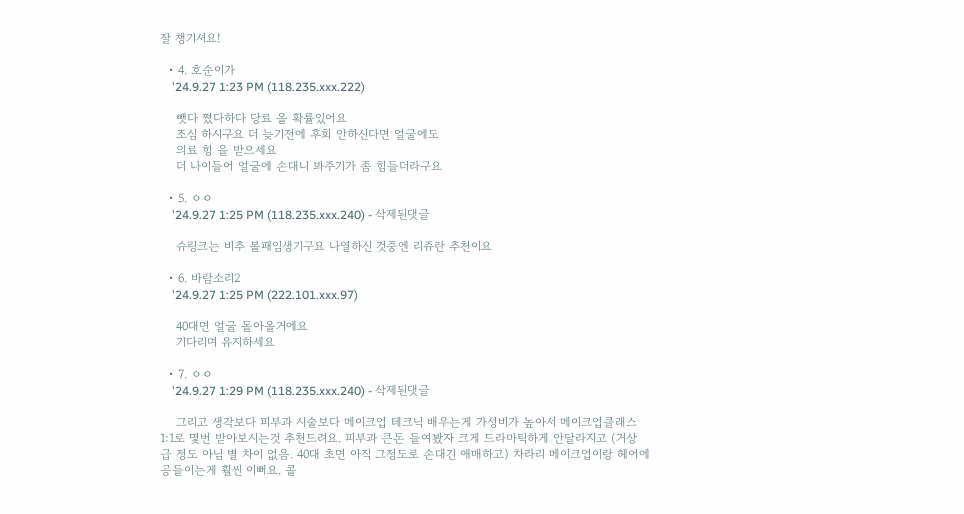잘 챙기셔요!

  • 4. 호순이가
    '24.9.27 1:23 PM (118.235.xxx.222)

    뺏다 쪘다하다 당료 올 확률있어요
    조심 하시구요 더 늦기전에 후회 안하신다면 얼굴에도
    의료 힝 을 받으세요
    더 나이들어 얼굴에 손대니 봐주기가 좀 힘들더라구요

  • 5. ㅇㅇ
    '24.9.27 1:25 PM (118.235.xxx.240) - 삭제된댓글

    슈링크는 비추 볼패임생기구요 나열하신 것중엔 리쥬란 추천이요

  • 6. 바람소리2
    '24.9.27 1:25 PM (222.101.xxx.97)

    40대면 얼굴 돌아올거에요
    기다리며 유지하세요

  • 7. ㅇㅇ
    '24.9.27 1:29 PM (118.235.xxx.240) - 삭제된댓글

    그리고 생각보다 피부과 시술보다 메이크업 테크닉 배우는게 가성비가 높아서 메이크업클래스 1:1로 몇번 받아보시는것 추천드려요. 피부과 큰돈 들여봤자 크게 드라마틱하게 안달라지고 (거상 급 정도 아님 별 차이 없음. 40대 초면 아직 그정도로 손대긴 애매하고) 차라리 메이크업이랑 헤어에 공들이는게 훨씬 이뻐요. 콜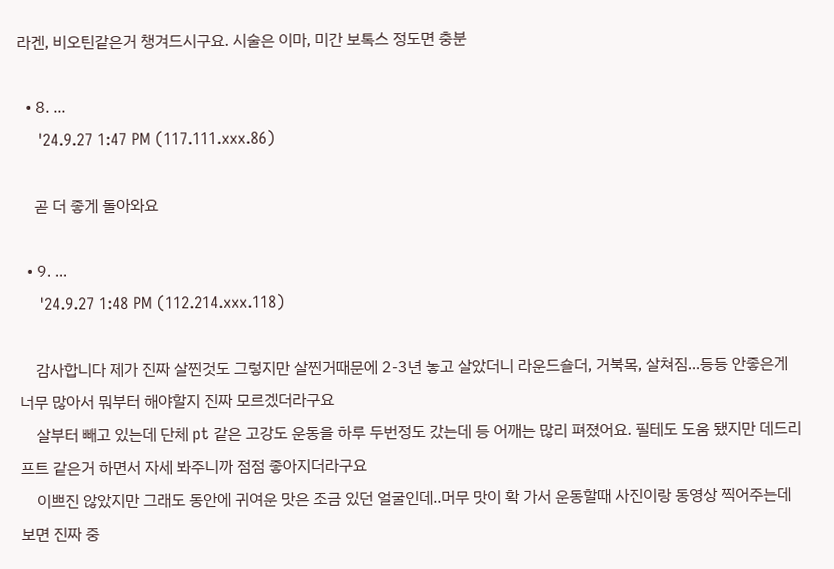라겐, 비오틴같은거 챙겨드시구요. 시술은 이마, 미간 보톡스 정도면 충분

  • 8. ...
    '24.9.27 1:47 PM (117.111.xxx.86)

    곧 더 좋게 돌아와요

  • 9. ...
    '24.9.27 1:48 PM (112.214.xxx.118)

    감사합니다 제가 진짜 살찐것도 그렇지만 살찐거때문에 2-3년 놓고 살았더니 라운드숄더, 거북목, 살쳐짐...등등 안좋은게 너무 많아서 뭐부터 해야할지 진짜 모르겠더라구요
    살부터 빼고 있는데 단체 pt 같은 고강도 운동을 하루 두번정도 갔는데 등 어깨는 많리 펴졌어요. 필테도 도움 됐지만 데드리프트 같은거 하면서 자세 봐주니까 점점 좋아지더라구요
    이쁘진 않았지만 그래도 동안에 귀여운 맛은 조금 있던 얼굴인데..머무 맛이 확 가서 운동할때 사진이랑 동영상 찍어주는데 보면 진짜 중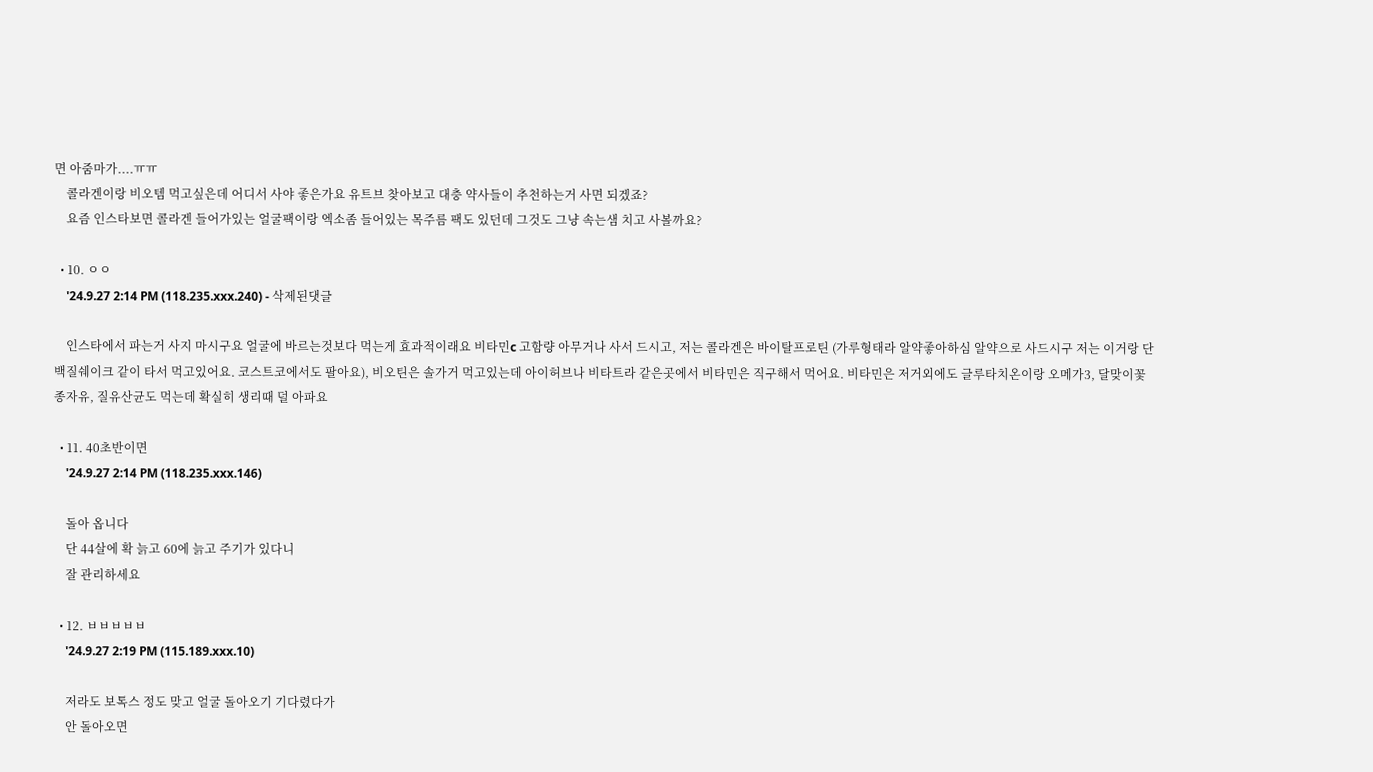면 아줌마가....ㅠㅠ
    콜라겐이랑 비오템 먹고싶은데 어디서 사야 좋은가요 유트브 찾아보고 대충 약사들이 추천하는거 사면 되겠죠?
    요즘 인스타보면 콜라겐 들어가있는 얼굴팩이랑 엑소좀 들어있는 목주름 팩도 있던데 그것도 그냥 속는샘 치고 사볼까요?

  • 10. ㅇㅇ
    '24.9.27 2:14 PM (118.235.xxx.240) - 삭제된댓글

    인스타에서 파는거 사지 마시구요 얼굴에 바르는것보다 먹는게 효과적이래요 비타민c 고함량 아무거나 사서 드시고, 저는 콜라겐은 바이탈프로틴 (가루형태라 알약좋아하심 알약으로 사드시구 저는 이거랑 단백질쉐이크 같이 타서 먹고있어요. 코스트코에서도 팔아요), 비오틴은 솔가거 먹고있는데 아이허브나 비타트라 같은곳에서 비타민은 직구해서 먹어요. 비타민은 저거외에도 글루타치온이랑 오메가3, 달맞이꽃 종자유, 질유산균도 먹는데 확실히 생리때 덜 아파요

  • 11. 40초반이면
    '24.9.27 2:14 PM (118.235.xxx.146)

    돌아 옵니다
    단 44살에 확 늙고 60에 늙고 주기가 있다니
    잘 관리하세요

  • 12. ㅂㅂㅂㅂㅂ
    '24.9.27 2:19 PM (115.189.xxx.10)

    저라도 보톡스 정도 맞고 얼굴 돌아오기 기다렸다가
    안 돌아오면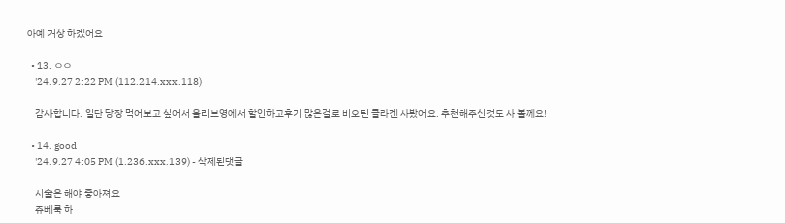아예 거상 하겠어요

  • 13. ㅇㅇ
    '24.9.27 2:22 PM (112.214.xxx.118)

    감사합니다. 일단 당장 먹어보고 싶어서 올리브영에서 할인하고후기 많은걸로 비오틴 콜라겐 사봤어요. 추천해주신것도 사 볼께요!

  • 14. good
    '24.9.27 4:05 PM (1.236.xxx.139) - 삭제된댓글

    시술은 해야 좋아져요
    쥬베룩 하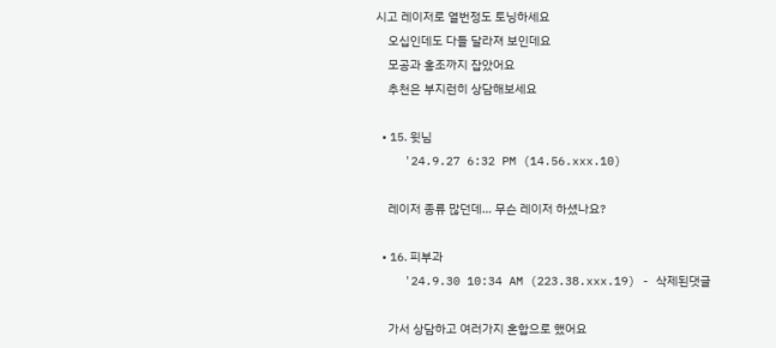시고 레이저로 열번정도 토닝하세요
    오십인데도 다들 달라져 보인데요
    모공과 홍조까지 잡았어요
    추천은 부지런히 상담해보세요

  • 15. 윗님
    '24.9.27 6:32 PM (14.56.xxx.10)

    레이저 종류 많던데… 무슨 레이저 하셨나요?

  • 16. 피부과
    '24.9.30 10:34 AM (223.38.xxx.19) - 삭제된댓글

    가서 상담하고 여러가지 혼합으로 했어요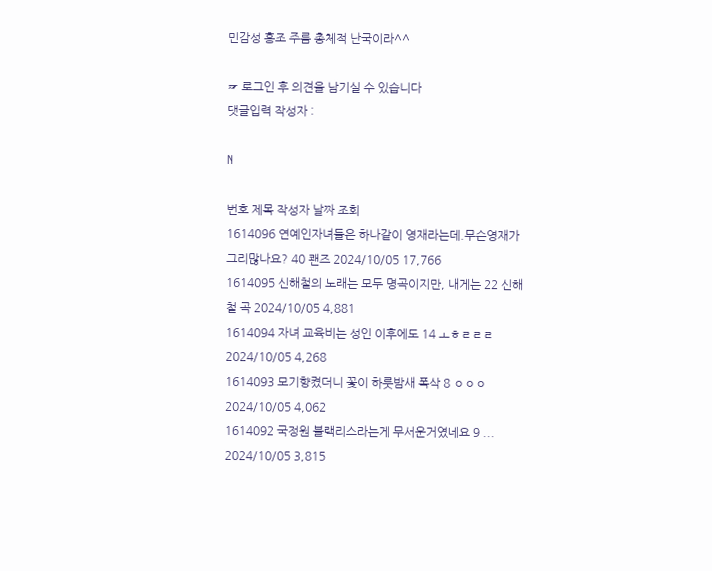민감성 홍조 주름 총체적 난국이라^^

☞ 로그인 후 의견을 남기실 수 있습니다
댓글입력 작성자 :

N

번호 제목 작성자 날짜 조회
1614096 연예인자녀들은 하나같이 영재라는데.무슨영재가그리많나요? 40 쾐즈 2024/10/05 17,766
1614095 신해철의 노래는 모두 명곡이지만, 내게는 22 신해철 곡 2024/10/05 4,881
1614094 자녀 교육비는 성인 이후에도 14 ㅗㅎㄹㄹㄹ 2024/10/05 4,268
1614093 모기향켰더니 꽃이 하룻밤새 폭삭 8 ㅇㅇㅇ 2024/10/05 4,062
1614092 국정원 블랙리스라는게 무서운거였네요 9 ... 2024/10/05 3,815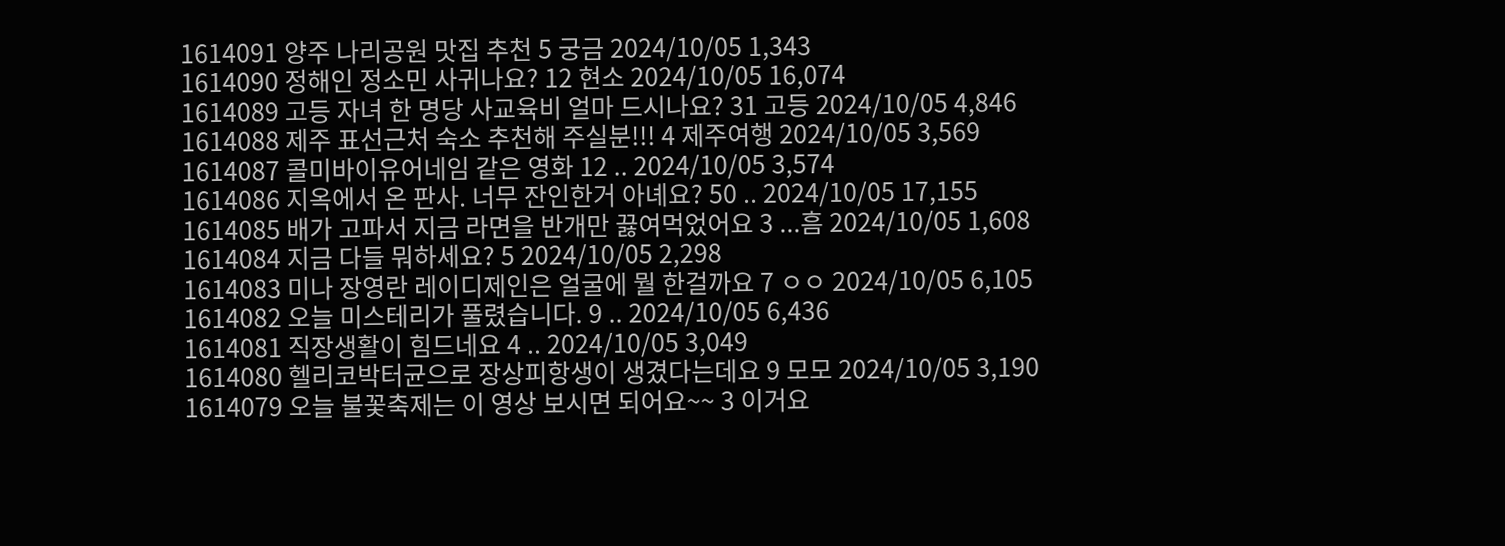1614091 양주 나리공원 맛집 추천 5 궁금 2024/10/05 1,343
1614090 정해인 정소민 사귀나요? 12 현소 2024/10/05 16,074
1614089 고등 자녀 한 명당 사교육비 얼마 드시나요? 31 고등 2024/10/05 4,846
1614088 제주 표선근처 숙소 추천해 주실분!!! 4 제주여행 2024/10/05 3,569
1614087 콜미바이유어네임 같은 영화 12 .. 2024/10/05 3,574
1614086 지옥에서 온 판사. 너무 잔인한거 아녜요? 50 .. 2024/10/05 17,155
1614085 배가 고파서 지금 라면을 반개만 끓여먹었어요 3 ...흠 2024/10/05 1,608
1614084 지금 다들 뭐하세요? 5 2024/10/05 2,298
1614083 미나 장영란 레이디제인은 얼굴에 뭘 한걸까요 7 ㅇㅇ 2024/10/05 6,105
1614082 오늘 미스테리가 풀렸습니다. 9 .. 2024/10/05 6,436
1614081 직장생활이 힘드네요 4 .. 2024/10/05 3,049
1614080 헬리코박터균으로 장상피항생이 생겼다는데요 9 모모 2024/10/05 3,190
1614079 오늘 불꽃축제는 이 영상 보시면 되어요~~ 3 이거요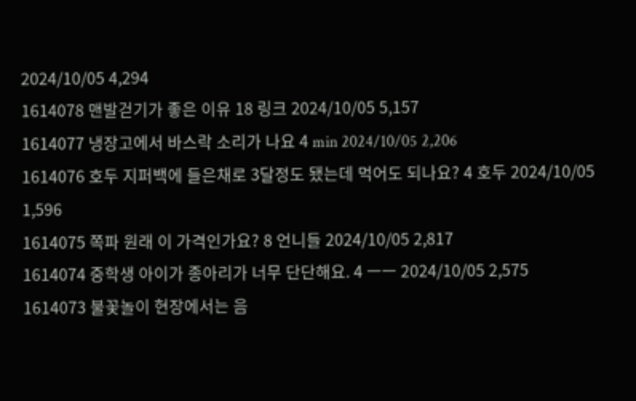2024/10/05 4,294
1614078 맨발걷기가 좋은 이유 18 링크 2024/10/05 5,157
1614077 냉장고에서 바스락 소리가 나요 4 min 2024/10/05 2,206
1614076 호두 지퍼백에 들은채로 3달정도 됐는데 먹어도 되나요? 4 호두 2024/10/05 1,596
1614075 쪽파 원래 이 가격인가요? 8 언니들 2024/10/05 2,817
1614074 중학생 아이가 종아리가 너무 단단해요. 4 ㅡㅡ 2024/10/05 2,575
1614073 불꽃놀이 현장에서는 음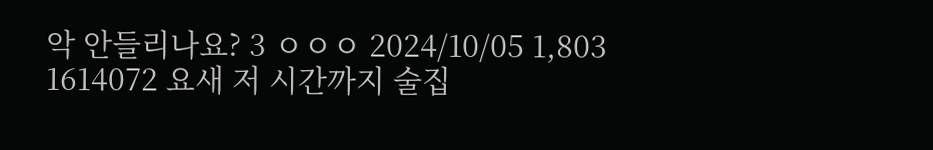악 안들리나요? 3 ㅇㅇㅇ 2024/10/05 1,803
1614072 요새 저 시간까지 술집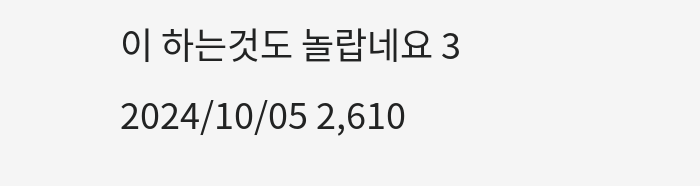이 하는것도 놀랍네요 3 2024/10/05 2,610